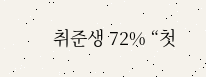취준생 72% “첫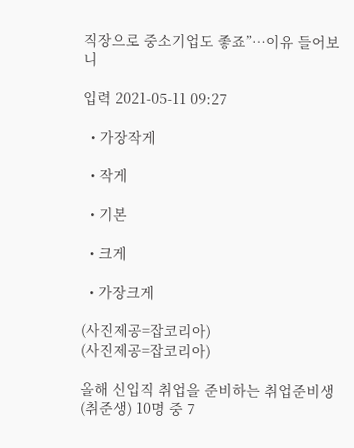직장으로 중소기업도 좋죠”…이유 들어보니

입력 2021-05-11 09:27

  • 가장작게

  • 작게

  • 기본

  • 크게

  • 가장크게

(사진제공=잡코리아)
(사진제공=잡코리아)

올해 신입직 취업을 준비하는 취업준비생(취준생) 10명 중 7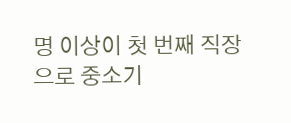명 이상이 첫 번째 직장으로 중소기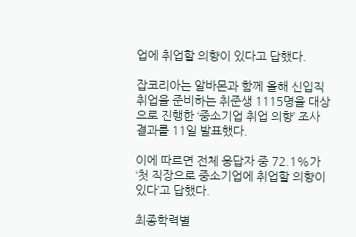업에 취업할 의향이 있다고 답했다.

잡코리아는 알바몬과 함께 올해 신입직 취업을 준비하는 취준생 1115명을 대상으로 진행한 ‘중소기업 취업 의향’ 조사 결과를 11일 발표했다.

이에 따르면 전체 응답자 중 72.1%가 ‘첫 직장으로 중소기업에 취업할 의향이 있다’고 답했다.

최종학력별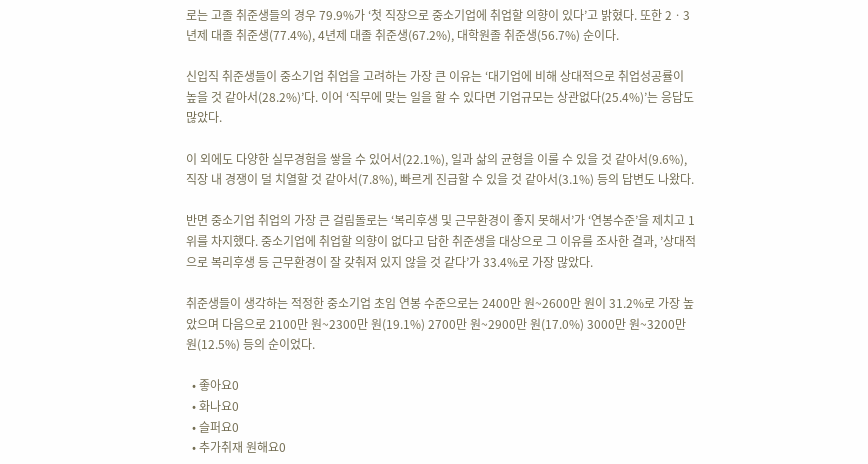로는 고졸 취준생들의 경우 79.9%가 ‘첫 직장으로 중소기업에 취업할 의향이 있다’고 밝혔다. 또한 2ㆍ3년제 대졸 취준생(77.4%), 4년제 대졸 취준생(67.2%), 대학원졸 취준생(56.7%) 순이다.

신입직 취준생들이 중소기업 취업을 고려하는 가장 큰 이유는 ‘대기업에 비해 상대적으로 취업성공률이 높을 것 같아서(28.2%)’다. 이어 ‘직무에 맞는 일을 할 수 있다면 기업규모는 상관없다(25.4%)’는 응답도 많았다.

이 외에도 다양한 실무경험을 쌓을 수 있어서(22.1%), 일과 삶의 균형을 이룰 수 있을 것 같아서(9.6%), 직장 내 경쟁이 덜 치열할 것 같아서(7.8%), 빠르게 진급할 수 있을 것 같아서(3.1%) 등의 답변도 나왔다.

반면 중소기업 취업의 가장 큰 걸림돌로는 ‘복리후생 및 근무환경이 좋지 못해서’가 ‘연봉수준’을 제치고 1위를 차지했다. 중소기업에 취업할 의향이 없다고 답한 취준생을 대상으로 그 이유를 조사한 결과, ’상대적으로 복리후생 등 근무환경이 잘 갖춰져 있지 않을 것 같다’가 33.4%로 가장 많았다.

취준생들이 생각하는 적정한 중소기업 초임 연봉 수준으로는 2400만 원~2600만 원이 31.2%로 가장 높았으며 다음으로 2100만 원~2300만 원(19.1%) 2700만 원~2900만 원(17.0%) 3000만 원~3200만 원(12.5%) 등의 순이었다.

  • 좋아요0
  • 화나요0
  • 슬퍼요0
  • 추가취재 원해요0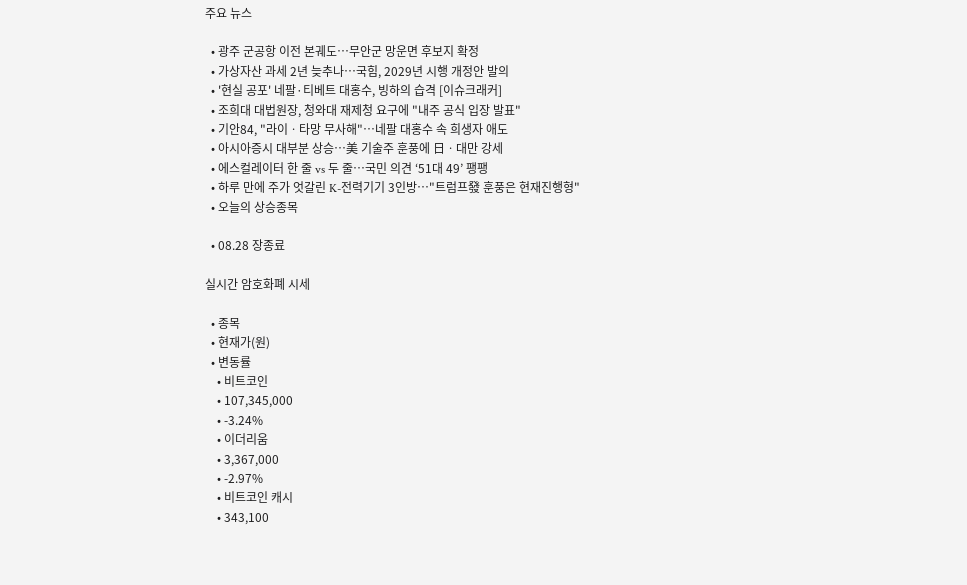주요 뉴스

  • 광주 군공항 이전 본궤도…무안군 망운면 후보지 확정
  • 가상자산 과세 2년 늦추나⋯국힘, 2029년 시행 개정안 발의
  • '현실 공포' 네팔·티베트 대홍수, 빙하의 습격 [이슈크래커]
  • 조희대 대법원장, 청와대 재제청 요구에 "내주 공식 입장 발표"
  • 기안84, "라이ㆍ타망 무사해"⋯네팔 대홍수 속 희생자 애도
  • 아시아증시 대부분 상승⋯美 기술주 훈풍에 日ㆍ대만 강세
  • 에스컬레이터 한 줄 vs 두 줄⋯국민 의견 ‘51대 49’ 팽팽
  • 하루 만에 주가 엇갈린 K-전력기기 3인방…"트럼프發 훈풍은 현재진행형"
  • 오늘의 상승종목

  • 08.28 장종료

실시간 암호화폐 시세

  • 종목
  • 현재가(원)
  • 변동률
    • 비트코인
    • 107,345,000
    • -3.24%
    • 이더리움
    • 3,367,000
    • -2.97%
    • 비트코인 캐시
    • 343,100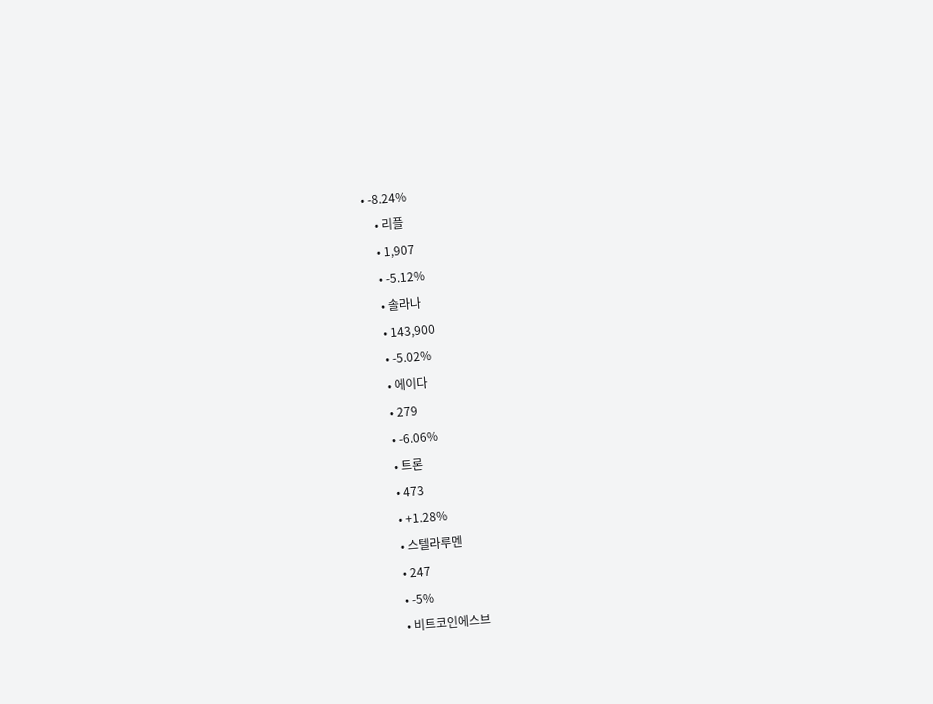• -8.24%
    • 리플
    • 1,907
    • -5.12%
    • 솔라나
    • 143,900
    • -5.02%
    • 에이다
    • 279
    • -6.06%
    • 트론
    • 473
    • +1.28%
    • 스텔라루멘
    • 247
    • -5%
    • 비트코인에스브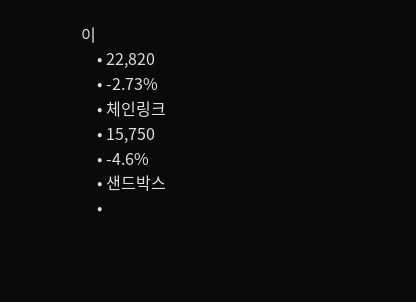이
    • 22,820
    • -2.73%
    • 체인링크
    • 15,750
    • -4.6%
    • 샌드박스
    •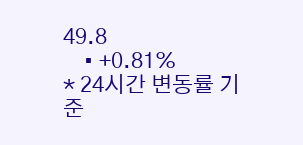49.8
    • +0.81%
* 24시간 변동률 기준